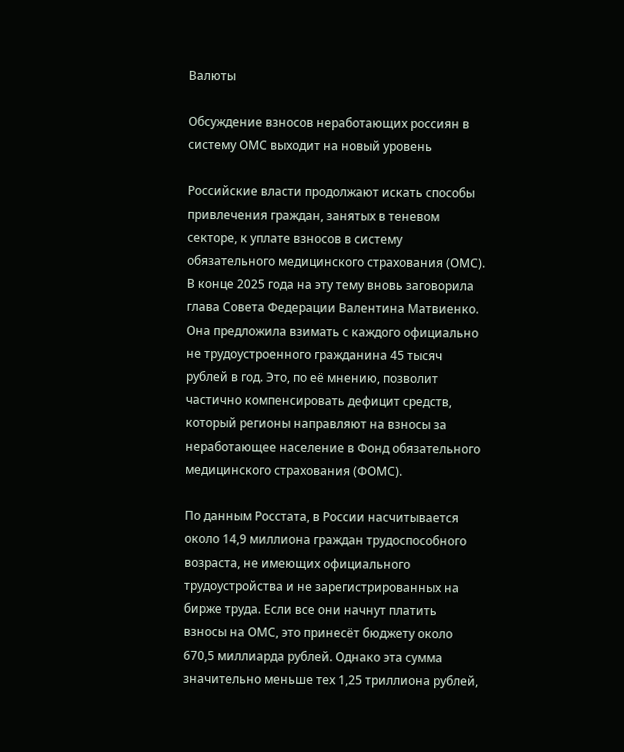Валюты

Обсуждение взносов неработающих россиян в систему ОМС выходит на новый уровень

Российские власти продолжают искать способы привлечения граждан, занятых в теневом секторе, к уплате взносов в систему обязательного медицинского страхования (ОМС). В конце 2025 года на эту тему вновь заговорила глава Совета Федерации Валентина Матвиенко. Она предложила взимать с каждого официально не трудоустроенного гражданина 45 тысяч рублей в год. Это, по её мнению, позволит частично компенсировать дефицит средств, который регионы направляют на взносы за неработающее население в Фонд обязательного медицинского страхования (ФОМС).

По данным Росстата, в России насчитывается около 14,9 миллиона граждан трудоспособного возраста, не имеющих официального трудоустройства и не зарегистрированных на бирже труда. Если все они начнут платить взносы на ОМС, это принесёт бюджету около 670,5 миллиарда рублей. Однако эта сумма значительно меньше тех 1,25 триллиона рублей,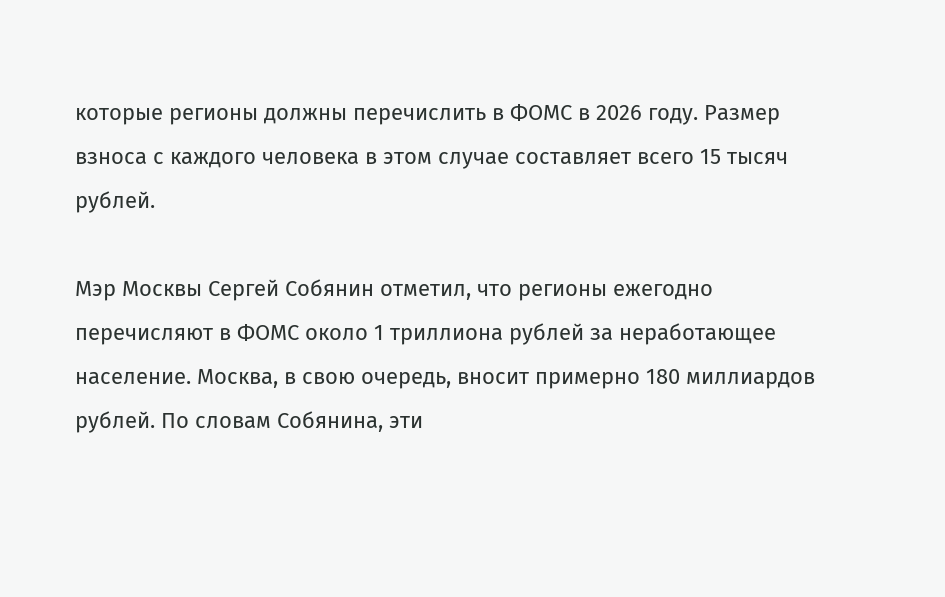которые регионы должны перечислить в ФОМС в 2026 году. Размер взноса с каждого человека в этом случае составляет всего 15 тысяч рублей.

Мэр Москвы Сергей Собянин отметил, что регионы ежегодно перечисляют в ФОМС около 1 триллиона рублей за неработающее население. Москва, в свою очередь, вносит примерно 180 миллиардов рублей. По словам Собянина, эти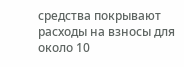средства покрывают расходы на взносы для около 10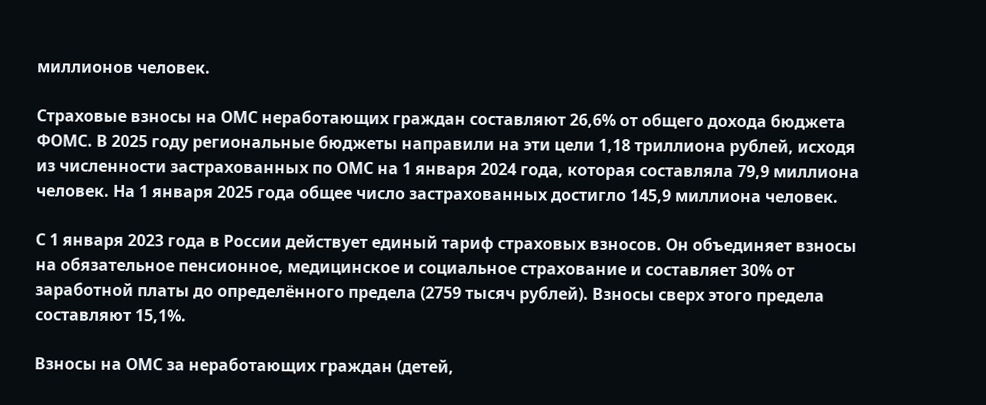миллионов человек.

Страховые взносы на ОМС неработающих граждан составляют 26,6% от общего дохода бюджета ФОМС. В 2025 году региональные бюджеты направили на эти цели 1,18 триллиона рублей, исходя из численности застрахованных по ОМС на 1 января 2024 года, которая составляла 79,9 миллиона человек. На 1 января 2025 года общее число застрахованных достигло 145,9 миллиона человек.

С 1 января 2023 года в России действует единый тариф страховых взносов. Он объединяет взносы на обязательное пенсионное, медицинское и социальное страхование и составляет 30% от заработной платы до определённого предела (2759 тысяч рублей). Взносы сверх этого предела составляют 15,1%.

Взносы на ОМС за неработающих граждан (детей,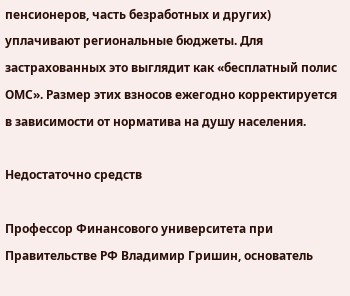пенсионеров, часть безработных и других) уплачивают региональные бюджеты. Для застрахованных это выглядит как «бесплатный полис ОМС». Размер этих взносов ежегодно корректируется в зависимости от норматива на душу населения.

Недостаточно средств

Профессор Финансового университета при Правительстве РФ Владимир Гришин, основатель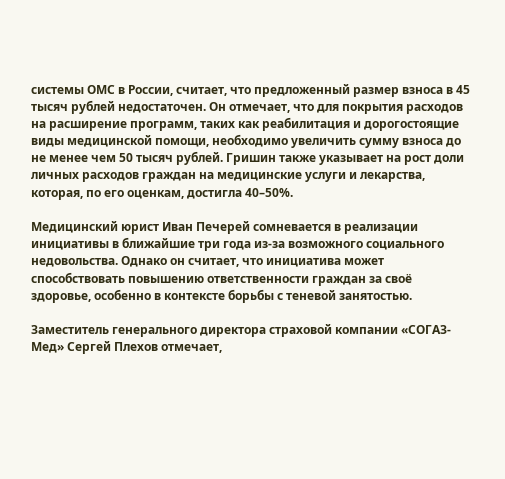системы ОМС в России, считает, что предложенный размер взноса в 45 тысяч рублей недостаточен. Он отмечает, что для покрытия расходов на расширение программ, таких как реабилитация и дорогостоящие виды медицинской помощи, необходимо увеличить сумму взноса до не менее чем 50 тысяч рублей. Гришин также указывает на рост доли личных расходов граждан на медицинские услуги и лекарства, которая, по его оценкам, достигла 40–50%.

Медицинский юрист Иван Печерей сомневается в реализации инициативы в ближайшие три года из-за возможного социального недовольства. Однако он считает, что инициатива может способствовать повышению ответственности граждан за своё здоровье, особенно в контексте борьбы с теневой занятостью.

Заместитель генерального директора страховой компании «СОГАЗ-Мед» Сергей Плехов отмечает,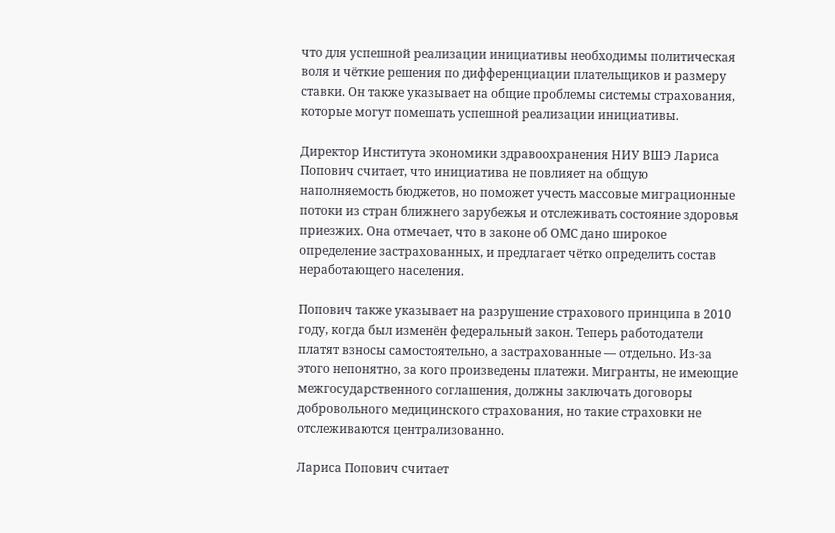что для успешной реализации инициативы необходимы политическая воля и чёткие решения по дифференциации плательщиков и размеру ставки. Он также указывает на общие проблемы системы страхования, которые могут помешать успешной реализации инициативы.

Директор Института экономики здравоохранения НИУ ВШЭ Лариса Попович считает, что инициатива не повлияет на общую наполняемость бюджетов, но поможет учесть массовые миграционные потоки из стран ближнего зарубежья и отслеживать состояние здоровья приезжих. Она отмечает, что в законе об ОМС дано широкое определение застрахованных, и предлагает чётко определить состав неработающего населения.

Попович также указывает на разрушение страхового принципа в 2010 году, когда был изменён федеральный закон. Теперь работодатели платят взносы самостоятельно, а застрахованные — отдельно. Из-за этого непонятно, за кого произведены платежи. Мигранты, не имеющие межгосударственного соглашения, должны заключать договоры добровольного медицинского страхования, но такие страховки не отслеживаются централизованно.

Лариса Попович считает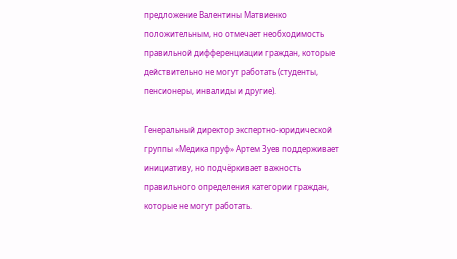предложение Валентины Матвиенко положительным, но отмечает необходимость правильной дифференциации граждан, которые действительно не могут работать (студенты, пенсионеры, инвалиды и другие).

Генеральный директор экспертно-юридической группы «Медика пруф» Артем Зуев поддерживает инициативу, но подчёркивает важность правильного определения категории граждан, которые не могут работать.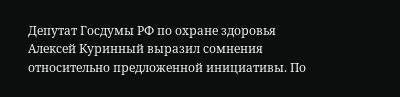Депутат Госдумы РФ по охране здоровья Алексей Куринный выразил сомнения относительно предложенной инициативы. По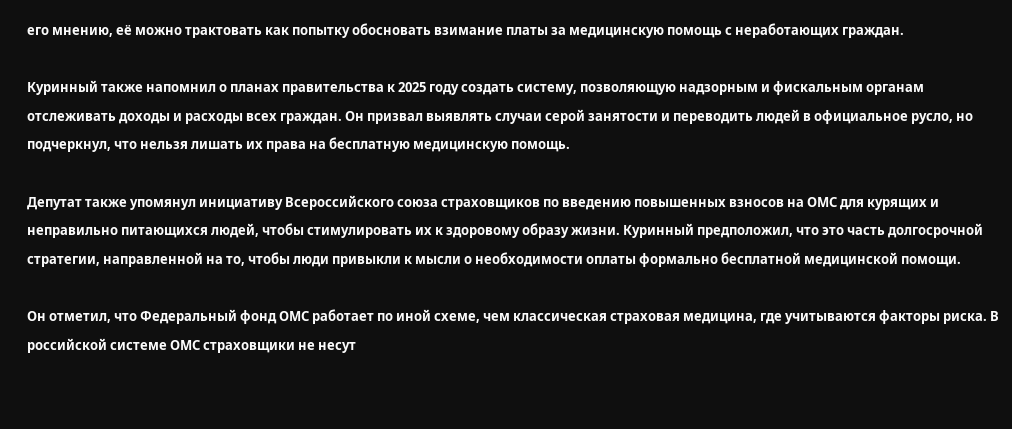его мнению, её можно трактовать как попытку обосновать взимание платы за медицинскую помощь с неработающих граждан.

Куринный также напомнил о планах правительства к 2025 году создать систему, позволяющую надзорным и фискальным органам отслеживать доходы и расходы всех граждан. Он призвал выявлять случаи серой занятости и переводить людей в официальное русло, но подчеркнул, что нельзя лишать их права на бесплатную медицинскую помощь.

Депутат также упомянул инициативу Всероссийского союза страховщиков по введению повышенных взносов на ОМС для курящих и неправильно питающихся людей, чтобы стимулировать их к здоровому образу жизни. Куринный предположил, что это часть долгосрочной стратегии, направленной на то, чтобы люди привыкли к мысли о необходимости оплаты формально бесплатной медицинской помощи.

Он отметил, что Федеральный фонд ОМС работает по иной схеме, чем классическая страховая медицина, где учитываются факторы риска. В российской системе ОМС страховщики не несут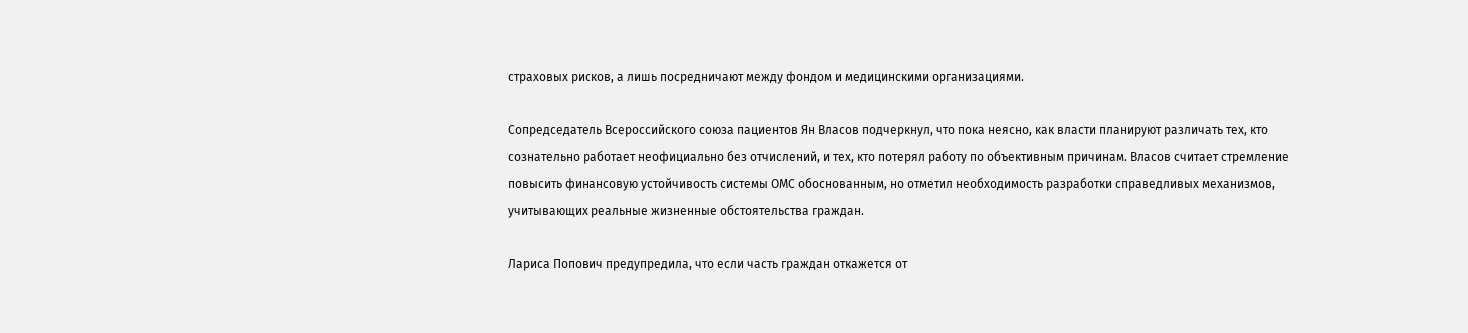страховых рисков, а лишь посредничают между фондом и медицинскими организациями.

Сопредседатель Всероссийского союза пациентов Ян Власов подчеркнул, что пока неясно, как власти планируют различать тех, кто сознательно работает неофициально без отчислений, и тех, кто потерял работу по объективным причинам. Власов считает стремление повысить финансовую устойчивость системы ОМС обоснованным, но отметил необходимость разработки справедливых механизмов, учитывающих реальные жизненные обстоятельства граждан.

Лариса Попович предупредила, что если часть граждан откажется от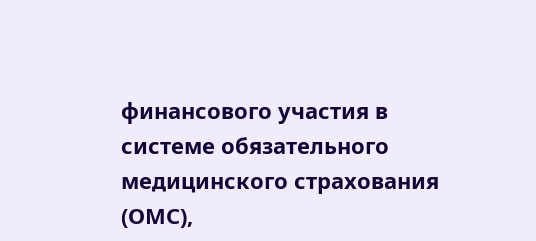финансового участия в системе обязательного медицинского страхования (ОМС),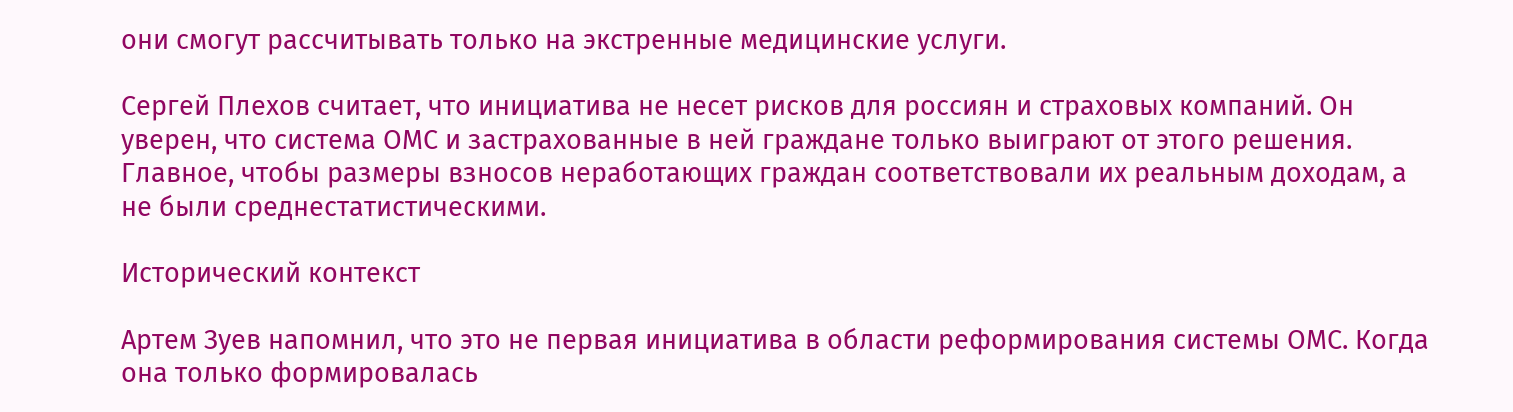они смогут рассчитывать только на экстренные медицинские услуги.

Сергей Плехов считает, что инициатива не несет рисков для россиян и страховых компаний. Он уверен, что система ОМС и застрахованные в ней граждане только выиграют от этого решения. Главное, чтобы размеры взносов неработающих граждан соответствовали их реальным доходам, а не были среднестатистическими.

Исторический контекст

Артем Зуев напомнил, что это не первая инициатива в области реформирования системы ОМС. Когда она только формировалась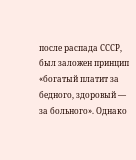после распада СССР, был заложен принцип «богатый платит за бедного, здоровый — за больного». Однако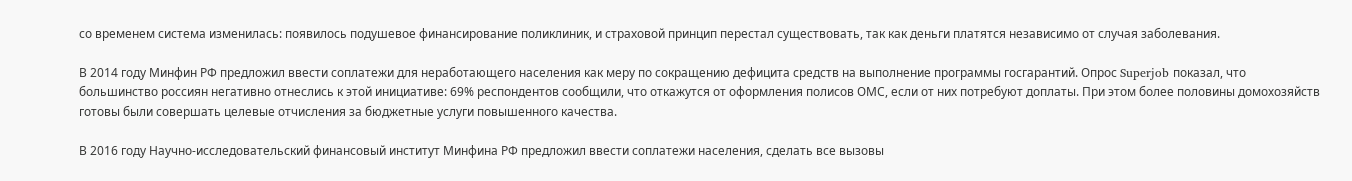со временем система изменилась: появилось подушевое финансирование поликлиник, и страховой принцип перестал существовать, так как деньги платятся независимо от случая заболевания.

В 2014 году Минфин РФ предложил ввести соплатежи для неработающего населения как меру по сокращению дефицита средств на выполнение программы госгарантий. Опрос Superjob показал, что большинство россиян негативно отнеслись к этой инициативе: 69% респондентов сообщили, что откажутся от оформления полисов ОМС, если от них потребуют доплаты. При этом более половины домохозяйств готовы были совершать целевые отчисления за бюджетные услуги повышенного качества.

В 2016 году Научно-исследовательский финансовый институт Минфина РФ предложил ввести соплатежи населения, сделать все вызовы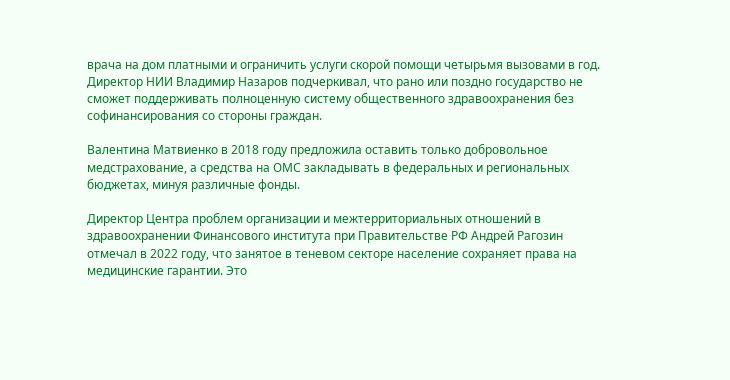врача на дом платными и ограничить услуги скорой помощи четырьмя вызовами в год. Директор НИИ Владимир Назаров подчеркивал, что рано или поздно государство не сможет поддерживать полноценную систему общественного здравоохранения без софинансирования со стороны граждан.

Валентина Матвиенко в 2018 году предложила оставить только добровольное медстрахование, а средства на ОМС закладывать в федеральных и региональных бюджетах, минуя различные фонды.

Директор Центра проблем организации и межтерриториальных отношений в здравоохранении Финансового института при Правительстве РФ Андрей Рагозин отмечал в 2022 году, что занятое в теневом секторе население сохраняет права на медицинские гарантии. Это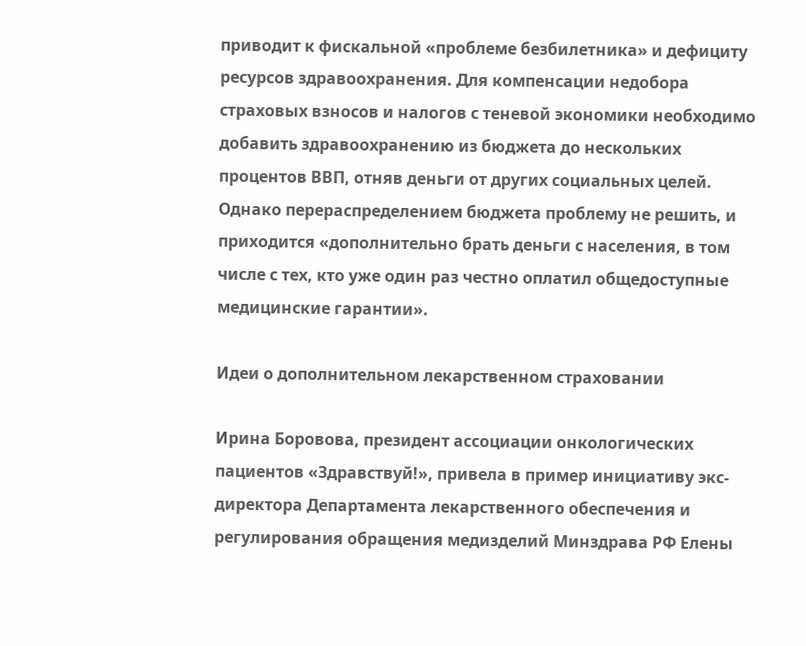приводит к фискальной «проблеме безбилетника» и дефициту ресурсов здравоохранения. Для компенсации недобора страховых взносов и налогов с теневой экономики необходимо добавить здравоохранению из бюджета до нескольких процентов ВВП, отняв деньги от других социальных целей. Однако перераспределением бюджета проблему не решить, и приходится «дополнительно брать деньги с населения, в том числе с тех, кто уже один раз честно оплатил общедоступные медицинские гарантии».

Идеи о дополнительном лекарственном страховании

Ирина Боровова, президент ассоциации онкологических пациентов «Здравствуй!», привела в пример инициативу экс-директора Департамента лекарственного обеспечения и регулирования обращения медизделий Минздрава РФ Елены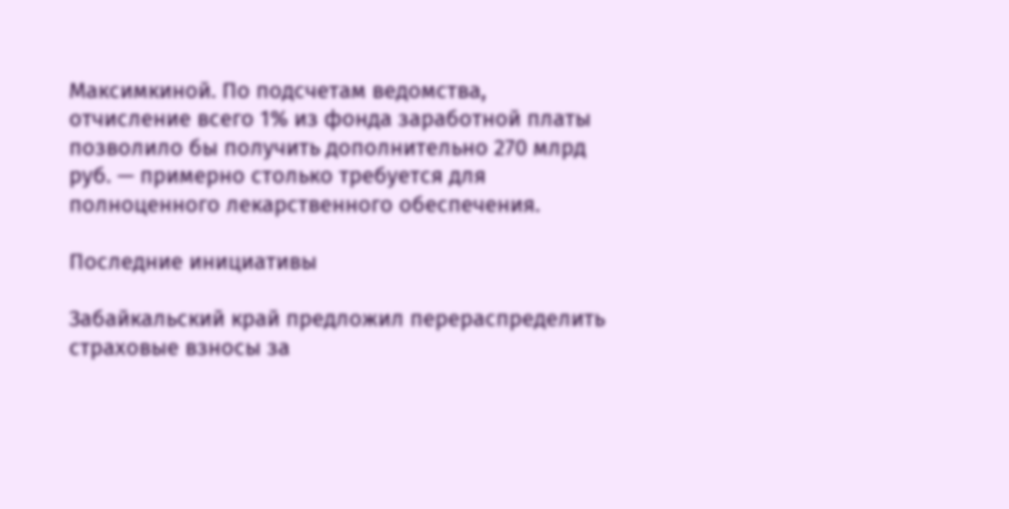Максимкиной. По подсчетам ведомства, отчисление всего 1% из фонда заработной платы позволило бы получить дополнительно 270 млрд руб. — примерно столько требуется для полноценного лекарственного обеспечения.

Последние инициативы

Забайкальский край предложил перераспределить страховые взносы за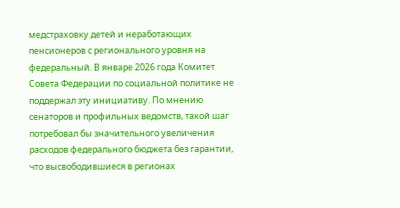медстраховку детей и неработающих пенсионеров с регионального уровня на федеральный. В январе 2026 года Комитет Совета Федерации по социальной политике не поддержал эту инициативу. По мнению сенаторов и профильных ведомств, такой шаг потребовал бы значительного увеличения расходов федерального бюджета без гарантии, что высвободившиеся в регионах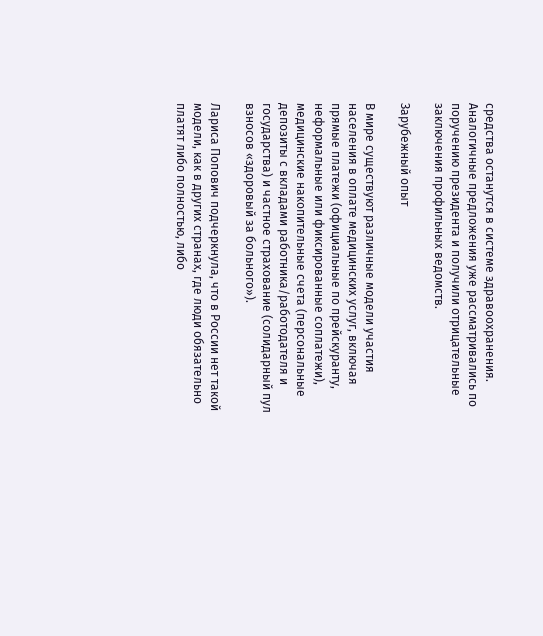средства останутся в системе здравоохранения. Аналогичные предложения уже рассматривались по поручению президента и получили отрицательные заключения профильных ведомств.

Зарубежный опыт

В мире существуют различные модели участия населения в оплате медицинских услуг, включая прямые платежи (официальные по прейскуранту, неформальные или фиксированные соплатежи), медицинские накопительные счета (персональные депозиты с вкладами работника/работодателя и государства) и частное страхование (солидарный пул взносов «здоровый за больного»).

Лариса Попович подчеркнула, что в России нет такой модели, как в других странах, где люди обязательно платят либо полностью, либо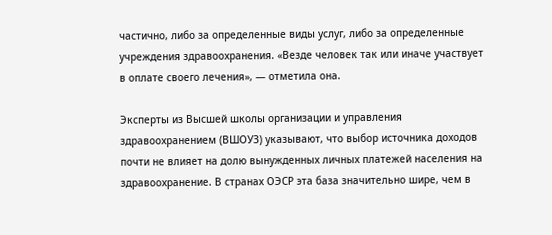частично, либо за определенные виды услуг, либо за определенные учреждения здравоохранения. «Везде человек так или иначе участвует в оплате своего лечения», — отметила она.

Эксперты из Высшей школы организации и управления здравоохранением (ВШОУЗ) указывают, что выбор источника доходов почти не влияет на долю вынужденных личных платежей населения на здравоохранение. В странах ОЭСР эта база значительно шире, чем в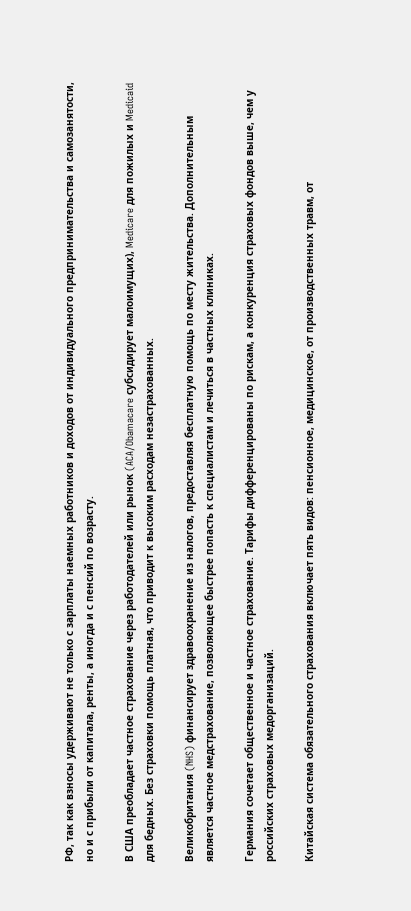РФ, так как взносы удерживают не только с зарплаты наемных работников и доходов от индивидуального предпринимательства и самозанятости, но и с прибыли от капитала, ренты, а иногда и с пенсий по возрасту.

В США преобладает частное страхование через работодателей или рынок (ACA/Obamacare субсидирует малоимущих), Medicare для пожилых и Medicaid для бедных. Без страховки помощь платная, что приводит к высоким расходам незастрахованных.

Великобритания (NHS) финансирует здравоохранение из налогов, предоставляя бесплатную помощь по месту жительства. Дополнительным является частное медстрахование, позволяющее быстрее попасть к специалистам и лечиться в частных клиниках.

Германия сочетает общественное и частное страхование. Тарифы дифференцированы по рискам, а конкуренция страховых фондов выше, чем у российских страховых медорганизаций.

Китайская система обязательного страхования включает пять видов: пенсионное, медицинское, от производственных травм, от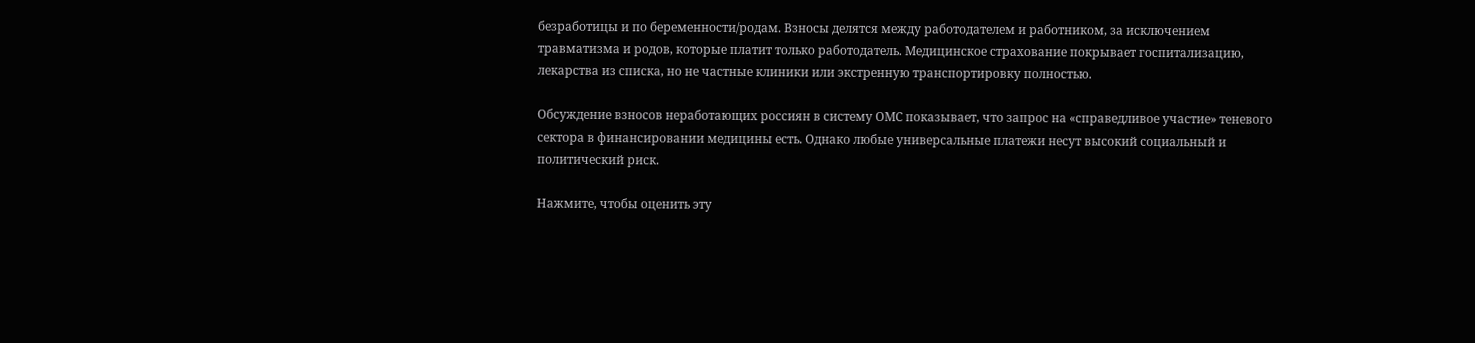безработицы и по беременности/родам. Взносы делятся между работодателем и работником, за исключением травматизма и родов, которые платит только работодатель. Медицинское страхование покрывает госпитализацию, лекарства из списка, но не частные клиники или экстренную транспортировку полностью.

Обсуждение взносов неработающих россиян в систему ОМС показывает, что запрос на «справедливое участие» теневого сектора в финансировании медицины есть. Однако любые универсальные платежи несут высокий социальный и политический риск.

Нажмите, чтобы оценить эту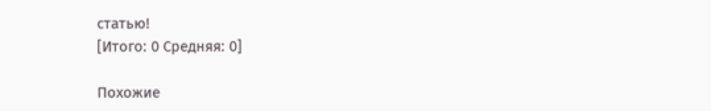статью!
[Итого: 0 Средняя: 0]

Похожие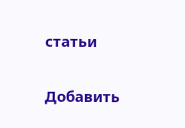статьи

Добавить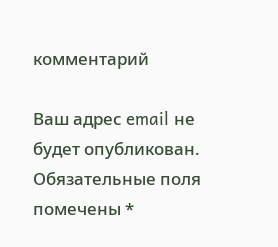комментарий

Ваш адрес email не будет опубликован. Обязательные поля помечены *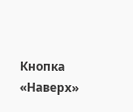Кнопка «Наверх»